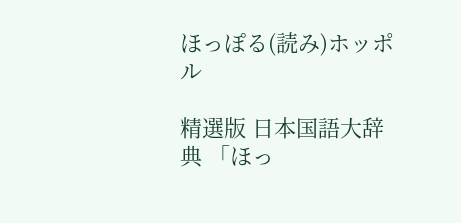ほっぽる(読み)ホッポル

精選版 日本国語大辞典 「ほっ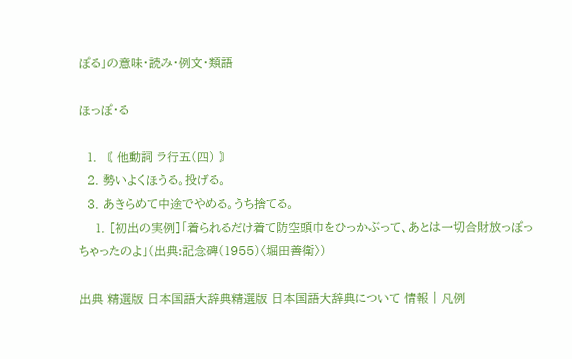ぽる」の意味・読み・例文・類語

ほっぽ・る

  1. 〘 他動詞 ラ行五(四) 〙
  2. 勢いよくほうる。投げる。
  3. あきらめて中途でやめる。うち捨てる。
    1. [初出の実例]「着られるだけ着て防空頭巾をひっかぶって、あとは一切合財放っぽっちゃったのよ」(出典:記念碑(1955)〈堀田善衛〉)

出典 精選版 日本国語大辞典精選版 日本国語大辞典について 情報 | 凡例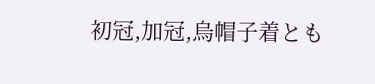初冠,加冠,烏帽子着とも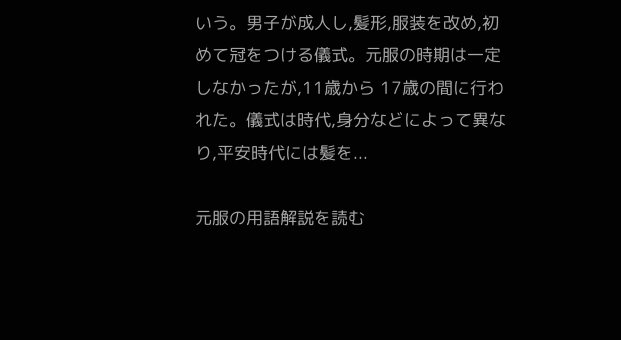いう。男子が成人し,髪形,服装を改め,初めて冠をつける儀式。元服の時期は一定しなかったが,11歳から 17歳の間に行われた。儀式は時代,身分などによって異なり,平安時代には髪を...

元服の用語解説を読む